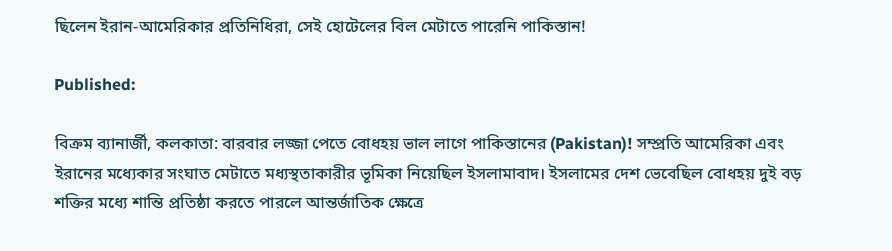ছিলেন ইরান-আমেরিকার প্রতিনিধিরা, সেই হোটেলের বিল মেটাতে পারেনি পাকিস্তান!

Published:

বিক্রম ব্যানার্জী, কলকাতা: বারবার লজ্জা পেতে বোধহয় ভাল লাগে পাকিস্তানের (Pakistan)! সম্প্রতি আমেরিকা এবং ইরানের মধ্যেকার সংঘাত মেটাতে মধ্যস্থতাকারীর ভূমিকা নিয়েছিল ইসলামাবাদ। ইসলামের দেশ ভেবেছিল বোধহয় দুই বড় শক্তির মধ্যে শান্তি প্রতিষ্ঠা করতে পারলে আন্তর্জাতিক ক্ষেত্রে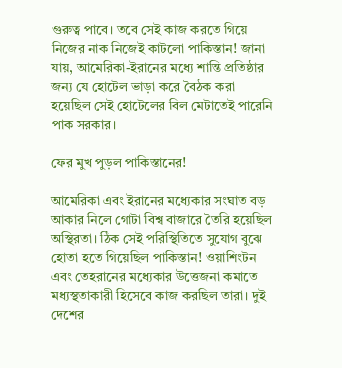গুরুত্ব পাবে। তবে সেই কাজ করতে গিয়ে নিজের নাক নিজেই কাটলো পাকিস্তান! জানা যায়, আমেরিকা-ইরানের মধ্যে শান্তি প্রতিষ্ঠার জন্য যে হোটেল ভাড়া করে বৈঠক করা হয়েছিল সেই হোটেলের বিল মেটাতেই পারেনি পাক সরকার।

ফের মুখ পুড়ল পাকিস্তানের!

আমেরিকা এবং ইরানের মধ্যেকার সংঘাত বড় আকার নিলে গোটা বিশ্ব বাজারে তৈরি হয়েছিল অস্থিরতা। ঠিক সেই পরিস্থিতিতে সুযোগ বুঝে হোতা হতে গিয়েছিল পাকিস্তান! ওয়াশিংটন এবং তেহরানের মধ্যেকার উত্তেজনা কমাতে মধ্যস্থতাকারী হিসেবে কাজ করছিল তারা। দুই দেশের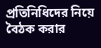প্রতিনিধিদের নিয়ে বৈঠক করার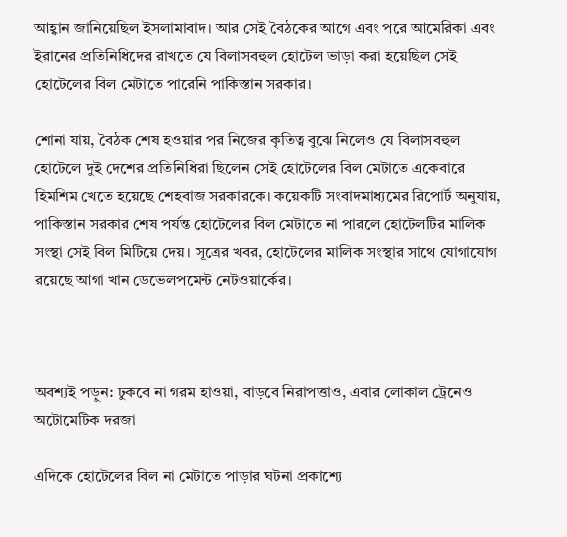আহ্বান জানিয়েছিল ইসলামাবাদ। আর সেই বৈঠকের আগে এবং পরে আমেরিকা এবং ইরানের প্রতিনিধিদের রাখতে যে বিলাসবহুল হোটেল ভাড়া করা হয়েছিল সেই হোটেলের বিল মেটাতে পারেনি পাকিস্তান সরকার।

শোনা যায়, বৈঠক শেষ হওয়ার পর নিজের কৃতিত্ব বুঝে নিলেও যে বিলাসবহুল হোটেলে দুই দেশের প্রতিনিধিরা ছিলেন সেই হোটেলের বিল মেটাতে একেবারে হিমশিম খেতে হয়েছে শেহবাজ সরকারকে। কয়েকটি সংবাদমাধ্যমের রিপোর্ট অনুযায়, পাকিস্তান সরকার শেষ পর্যন্ত হোটেলের বিল মেটাতে না পারলে হোটেলটির মালিক সংস্থা সেই বিল মিটিয়ে দেয়। সূত্রের খবর, হোটেলের মালিক সংস্থার সাথে যোগাযোগ রয়েছে আগা খান ডেভেলপমেন্ট নেটওয়ার্কের।



অবশ্যই পড়ুন: ঢুকবে না গরম হাওয়া, বাড়বে নিরাপত্তাও, এবার লোকাল ট্রেনেও অটোমেটিক দরজা

এদিকে হোটেলের বিল না মেটাতে পাড়ার ঘটনা প্রকাশ্যে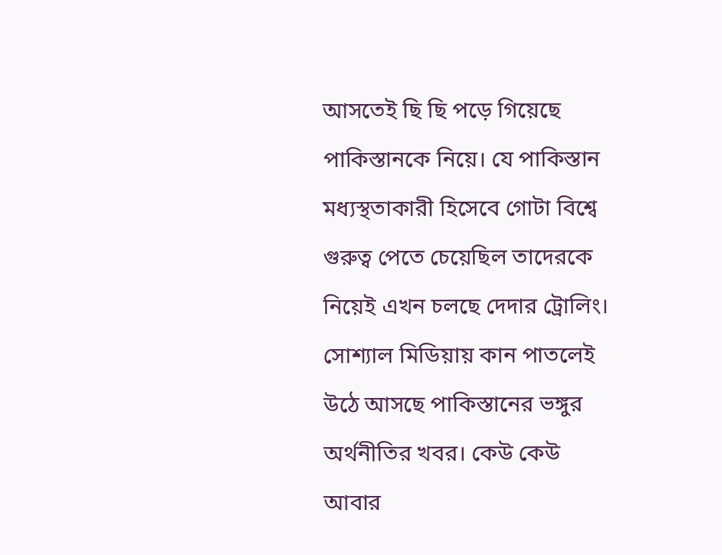আসতেই ছি ছি পড়ে গিয়েছে পাকিস্তানকে নিয়ে। যে পাকিস্তান মধ্যস্থতাকারী হিসেবে গোটা বিশ্বে গুরুত্ব পেতে চেয়েছিল তাদেরকে নিয়েই এখন চলছে দেদার ট্রোলিং। সোশ্যাল মিডিয়ায় কান পাতলেই উঠে আসছে পাকিস্তানের ভঙ্গুর অর্থনীতির খবর। কেউ কেউ আবার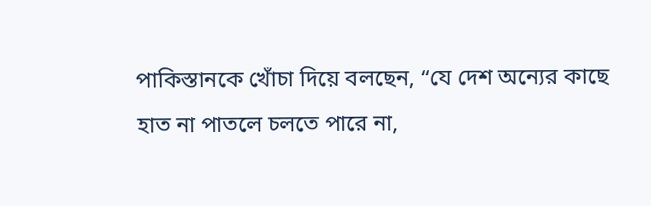পাকিস্তানকে খোঁচা দিয়ে বলছেন, “যে দেশ অন্যের কাছে হাত না পাতলে চলতে পারে না,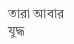তারা আবার যুদ্ধ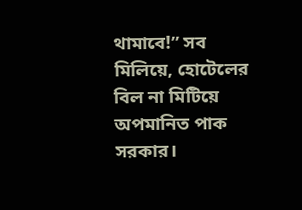থামাবে!” সব মিলিয়ে, হোটেলের বিল না মিটিয়ে অপমানিত পাক সরকার।